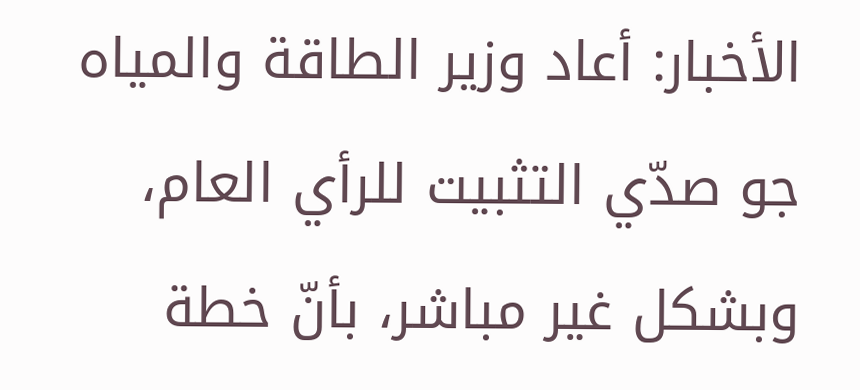الأخبار: أعاد وزير الطاقة والمياه جو صدّي التثبيت للرأي العام، وبشكل غير مباشر، بأنّ خطة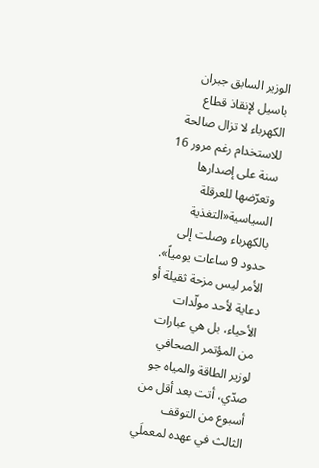الوزير السابق جبران باسيل لإنقاذ قطاع الكهرباء لا تزال صالحة للاستخدام رغم مرور 16 سنة على إصدارها وتعرّضها للعرقلة السياسية«التغذية بالكهرباء وصلت إلى حدود 9 ساعات يومياً». الأمر ليس مزحة ثقيلة أو دعاية لأحد مولّدات الأحياء، بل هي عبارات من المؤتمر الصحافي لوزير الطاقة والمياه جو صدّي، أتت بعد أقل من أسبوع من التوقف الثالث في عهده لمعملَي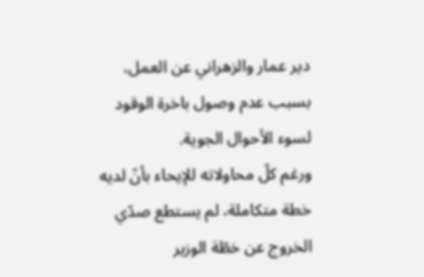دير عمار والزهراني عن العمل، بسبب عدم وصول باخرة الوقود لسوء الأحوال الجوية.
ورغم كلّ محاولاته للإيحاء بأنّ لديه خطة متكاملة، لم يستطع صدّي الخروج عن خطّة الوزير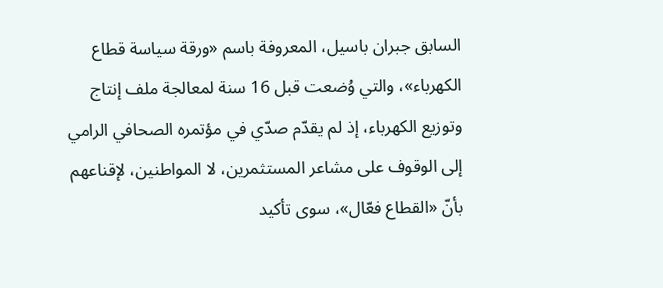السابق جبران باسيل، المعروفة باسم «ورقة سياسة قطاع الكهرباء»، والتي وُضعت قبل 16 سنة لمعالجة ملف إنتاج وتوزيع الكهرباء، إذ لم يقدّم صدّي في مؤتمره الصحافي الرامي إلى الوقوف على مشاعر المستثمرين، لا المواطنين، لإقناعهم بأنّ «القطاع فعّال»، سوى تأكيد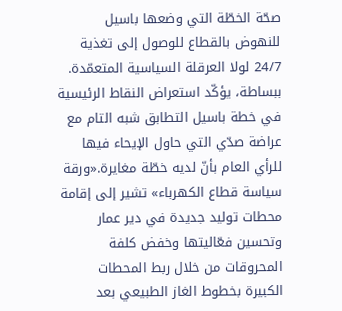صحّة الخطّة التي وضعها باسيل للنهوض بالقطاع للوصول إلى تغذية 24/7 لولا العرقلة السياسية المتعمّدة.
ببساطة، يؤكّد استعراض النقاط الرئيسية في خطة باسيل التطابق شبه التام مع عراضة صدّي التي حاول الإيحاء فيها للرأي العام بأنّ لديه خطّة مغايرة.«ورقة سياسة قطاع الكهرباء» تشير إلى إقامة محطات توليد جديدة في دير عمار وتحسين فعّاليتها وخفض كلفة المحروقات من خلال ربط المحطات الكبيرة بخطوط الغاز الطبيعي بعد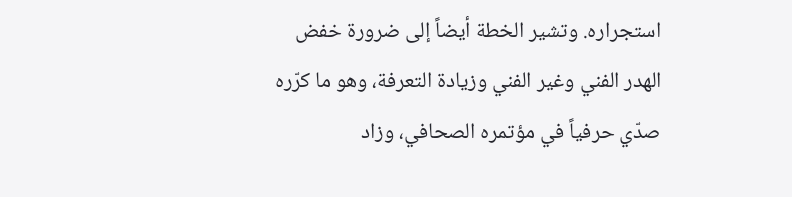استجراره. وتشير الخطة أيضاً إلى ضرورة خفض الهدر الفني وغير الفني وزيادة التعرفة، وهو ما كرّره صدّي حرفياً في مؤتمره الصحافي، وزاد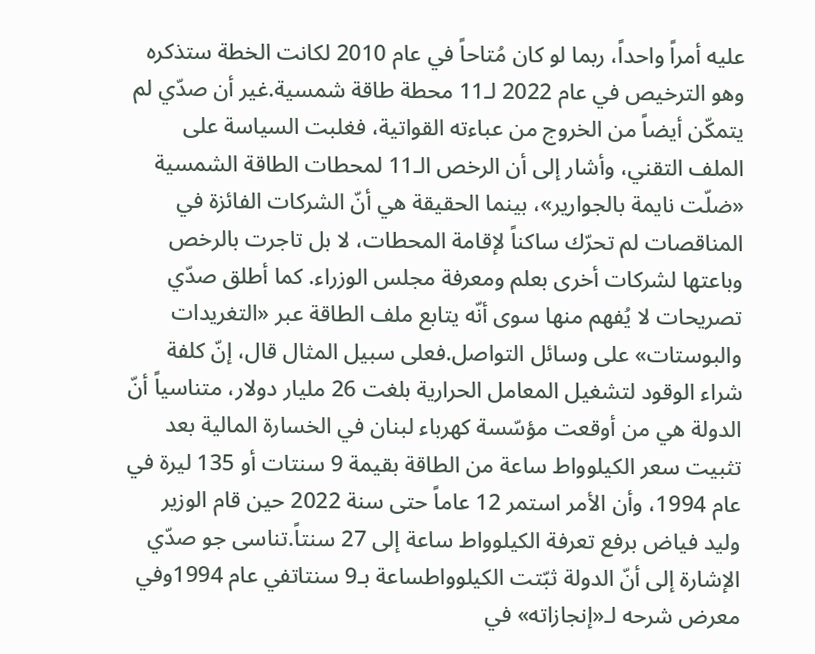عليه أمراً واحداً، ربما لو كان مُتاحاً في عام 2010 لكانت الخطة ستذكره وهو الترخيص في عام 2022 لـ11 محطة طاقة شمسية.غير أن صدّي لم يتمكّن أيضاً من الخروج من عباءته القواتية، فغلبت السياسة على الملف التقني، وأشار إلى أن الرخص الـ11 لمحطات الطاقة الشمسية «ضلّت نايمة بالجوارير»، بينما الحقيقة هي أنّ الشركات الفائزة في المناقصات لم تحرّك ساكناً لإقامة المحطات، لا بل تاجرت بالرخص وباعتها لشركات أخرى بعلم ومعرفة مجلس الوزراء. كما أطلق صدّي تصريحات لا يُفهم منها سوى أنّه يتابع ملف الطاقة عبر «التغريدات والبوستات» على وسائل التواصل.فعلى سبيل المثال قال، إنّ كلفة شراء الوقود لتشغيل المعامل الحرارية بلغت 26 مليار دولار، متناسياً أنّ الدولة هي من أوقعت مؤسّسة كهرباء لبنان في الخسارة المالية بعد تثبيت سعر الكيلوواط ساعة من الطاقة بقيمة 9 سنتات أو 135 ليرة في عام 1994، وأن الأمر استمر 12 عاماً حتى سنة 2022 حين قام الوزير وليد فياض برفع تعرفة الكيلوواط ساعة إلى 27 سنتاً.تناسى جو صدّي الإشارة إلى أنّ الدولة ثبّتت الكيلوواطساعة بـ9 سنتاتفي عام 1994وفي معرض شرحه لـ«إنجازاته» في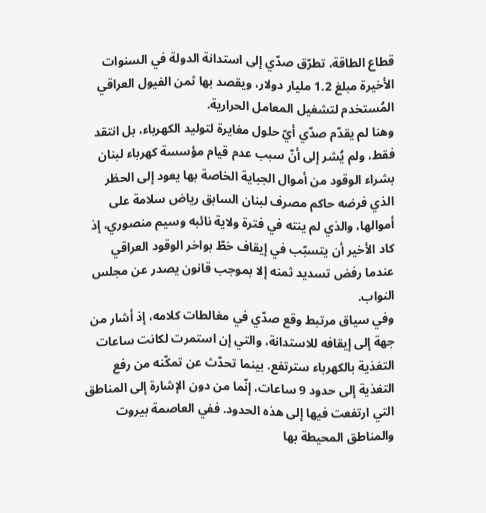قطاع الطاقة، تطرّق صدّي إلى استدانة الدولة في السنوات الأخيرة مبلغ 1.2 مليار دولار، ويقصد بها ثمن الفيول العراقي المُستخدم لتشغيل المعامل الحرارية.
وهنا لم يقدّم صدّي أيّ حلول مغايرة لتوليد الكهرباء، بل انتقد فقط، ولم يُشر إلى أنّ سبب عدم قيام مؤسسة كهرباء لبنان بشراء الوقود من أموال الجباية الخاصة بها يعود إلى الحظر الذي فرضه حاكم مصرف لبنان السابق رياض سلامة على أموالها، والذي لم ينته في فترة ولاية نائبه وسيم منصوري، إذ كاد الأخير أن يتسبّب في إيقاف خطّ بواخر الوقود العراقي عندما رفض تسديد ثمنه إلا بموجب قانون يصدر عن مجلس النواب.
وفي سياق مرتبط وقع صدّي في مغالطات كلامه، إذ أشار من جهة إلى إيقافه للاستدانة، والتي إن استمرت لكانت ساعات التغذية بالكهرباء سترتفع. بينما تحدّث عن تمكّنه من رفع التغذية إلى حدود 9 ساعات، إنّما من دون الإشارة إلى المناطق التي ارتفعت فيها إلى هذه الحدود. ففي العاصمة بيروت والمناطق المحيطة بها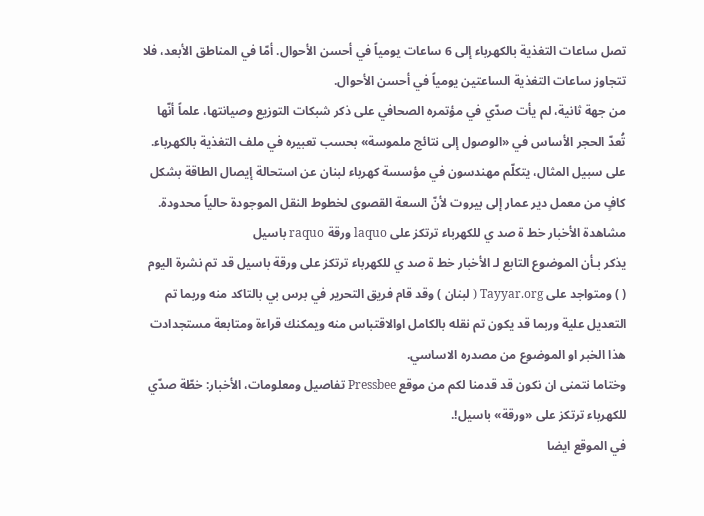تصل ساعات التغذية بالكهرباء إلى 6 ساعات يومياً في أحسن الأحوال. أمّا في المناطق الأبعد، فلا تتجاوز ساعات التغذية الساعتين يومياً في أحسن الأحوال.
من جهة ثانية، لم يأت صدّي في مؤتمره الصحافي على ذكر شبكات التوزيع وصيانتها، علماً أنّها تُعدّ الحجر الأساس في «الوصول إلى نتائج ملموسة» بحسب تعبيره في ملف التغذية بالكهرباء. على سبيل المثال، يتكلّم مهندسون في مؤسسة كهرباء لبنان عن استحالة إيصال الطاقة بشكل كافٍ من معمل دير عمار إلى بيروت لأنّ السعة القصوى لخطوط النقل الموجودة حالياً محدودة.
مشاهدة الأخبار خط ة صد ي للكهرباء ترتكز على laquo ورقة raquo باسيل
يذكر بـأن الموضوع التابع لـ الأخبار خط ة صد ي للكهرباء ترتكز على ورقة باسيل قد تم نشرة اليوم ( ) ومتواجد على Tayyar.org ( لبنان ) وقد قام فريق التحرير في برس بي بالتاكد منه وربما تم التعديل علية وربما قد يكون تم نقله بالكامل اوالاقتباس منه ويمكنك قراءة ومتابعة مستجدادت هذا الخبر او الموضوع من مصدره الاساسي.
وختاما نتمنى ان نكون قد قدمنا لكم من موقع Pressbee تفاصيل ومعلومات، الأخبار: خطّة صدّي للكهرباء ترتكز على «ورقة» باسيل!.
في الموقع ايضا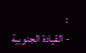:
- القيادة الجنوبية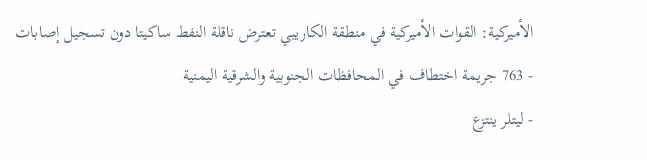الأميركية: القوات الأميركية في منطقة الكاريبي تعترض ناقلة النفط ساكيتا دون تسجيل إصابات
- 763 جريمة اختطاف في المحافظات الجنوبية والشرقية اليمنية
- ليتلر ينتزع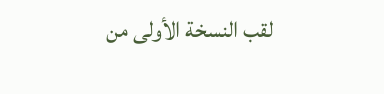لقب النسخة الأولى من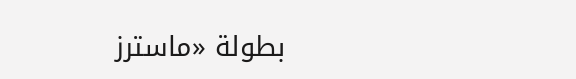بطولة «ماسترز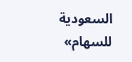السعودية للسهام»